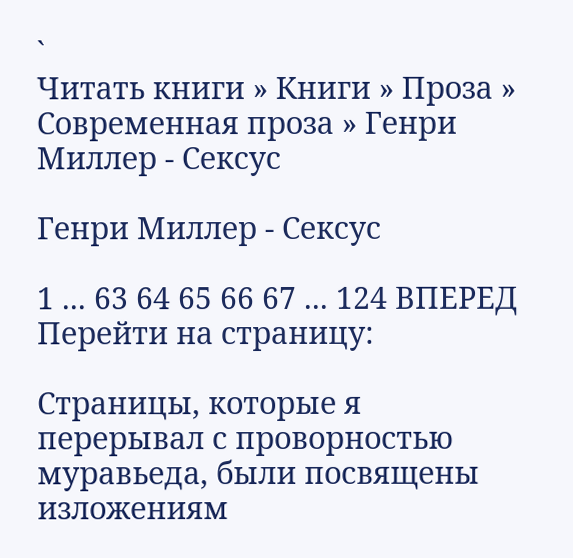`
Читать книги » Книги » Проза » Современная проза » Генри Миллер - Сексус

Генри Миллер - Сексус

1 ... 63 64 65 66 67 ... 124 ВПЕРЕД
Перейти на страницу:

Страницы, которые я перерывал с проворностью муравьеда, были посвящены изложениям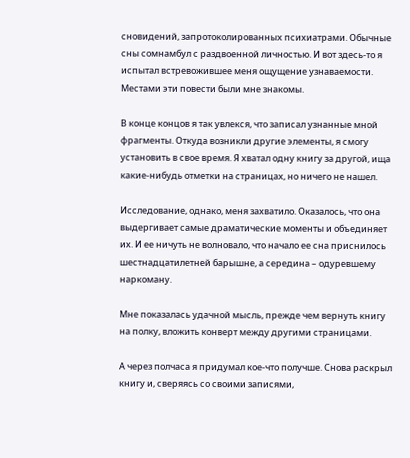сновидений, запротоколированных психиатрами. Обычные сны сомнамбул с раздвоенной личностью. И вот здесь-то я испытал встревожившее меня ощущение узнаваемости. Местами эти повести были мне знакомы.

В конце концов я так увлекся, что записал узнанные мной фрагменты. Откуда возникли другие элементы, я смогу установить в свое время. Я хватал одну книгу за другой, ища какие-нибудь отметки на страницах, но ничего не нашел.

Исследование, однако, меня захватило. Оказалось, что она выдергивает самые драматические моменты и объединяет их. И ее ничуть не волновало, что начало ее сна приснилось шестнадцатилетней барышне, а середина – одуревшему наркоману.

Мне показалась удачной мысль, прежде чем вернуть книгу на полку, вложить конверт между другими страницами.

А через полчаса я придумал кое-что получше. Снова раскрыл книгу и, сверяясь со своими записями,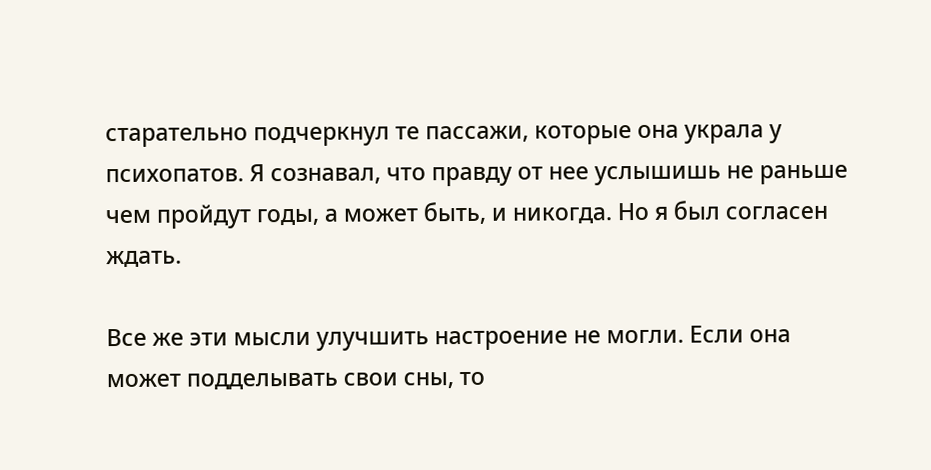старательно подчеркнул те пассажи, которые она украла у психопатов. Я сознавал, что правду от нее услышишь не раньше чем пройдут годы, а может быть, и никогда. Но я был согласен ждать.

Все же эти мысли улучшить настроение не могли. Если она может подделывать свои сны, то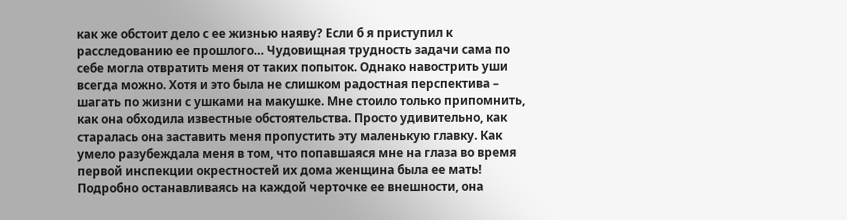как же обстоит дело с ее жизнью наяву? Если б я приступил к расследованию ее прошлого… Чудовищная трудность задачи сама по себе могла отвратить меня от таких попыток. Однако навострить уши всегда можно. Хотя и это была не слишком радостная перспектива – шагать по жизни с ушками на макушке. Мне стоило только припомнить, как она обходила известные обстоятельства. Просто удивительно, как старалась она заставить меня пропустить эту маленькую главку. Как умело разубеждала меня в том, что попавшаяся мне на глаза во время первой инспекции окрестностей их дома женщина была ее мать! Подробно останавливаясь на каждой черточке ее внешности, она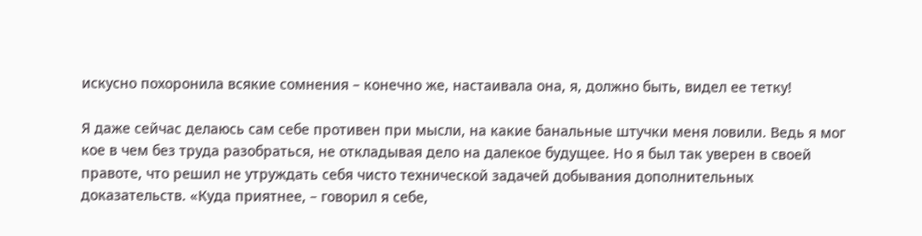искусно похоронила всякие сомнения – конечно же, настаивала она, я, должно быть, видел ее тетку!

Я даже сейчас делаюсь сам себе противен при мысли, на какие банальные штучки меня ловили. Ведь я мог кое в чем без труда разобраться, не откладывая дело на далекое будущее. Но я был так уверен в своей правоте, что решил не утруждать себя чисто технической задачей добывания дополнительных доказательств. «Куда приятнее, – говорил я себе,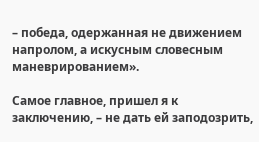– победа, одержанная не движением напролом, а искусным словесным маневрированием».

Самое главное, пришел я к заключению, – не дать ей заподозрить,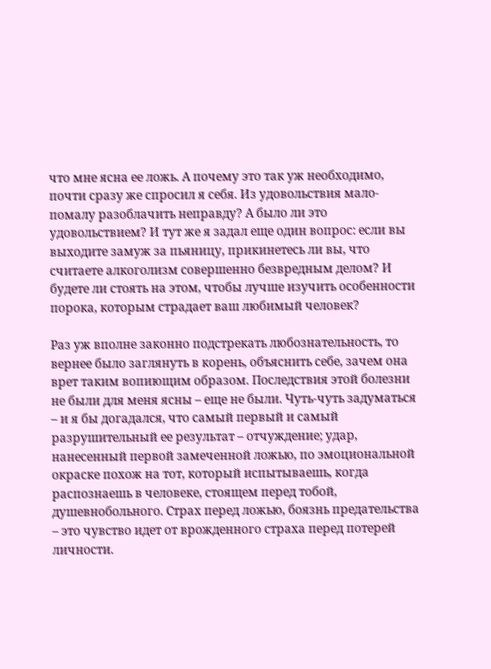что мне ясна ее ложь. А почему это так уж необходимо, почти сразу же спросил я себя. Из удовольствия мало-помалу разоблачить неправду? А было ли это удовольствием? И тут же я задал еще один вопрос: если вы выходите замуж за пьяницу, прикинетесь ли вы, что считаете алкоголизм совершенно безвредным делом? И будете ли стоять на этом, чтобы лучше изучить особенности порока, которым страдает ваш любимый человек?

Раз уж вполне законно подстрекать любознательность, то вернее было заглянуть в корень, объяснить себе, зачем она врет таким вопиющим образом. Последствия этой болезни не были для меня ясны – еще не были. Чуть-чуть задуматься – и я бы догадался, что самый первый и самый разрушительный ее результат – отчуждение; удар, нанесенный первой замеченной ложью, по эмоциональной окраске похож на тот, который испытываешь, когда распознаешь в человеке, стоящем перед тобой, душевнобольного. Страх перед ложью, боязнь предательства – это чувство идет от врожденного страха перед потерей личности.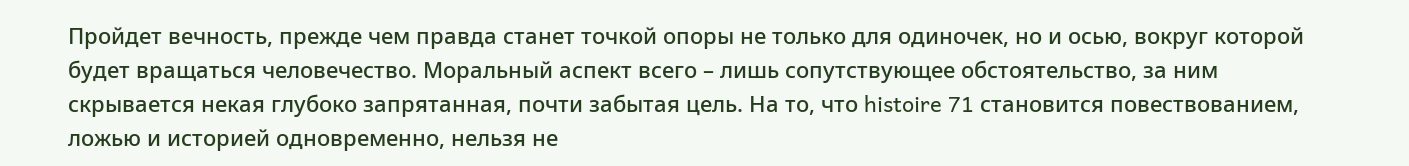Пройдет вечность, прежде чем правда станет точкой опоры не только для одиночек, но и осью, вокруг которой будет вращаться человечество. Моральный аспект всего – лишь сопутствующее обстоятельство, за ним скрывается некая глубоко запрятанная, почти забытая цель. На то, что histoire 71 становится повествованием, ложью и историей одновременно, нельзя не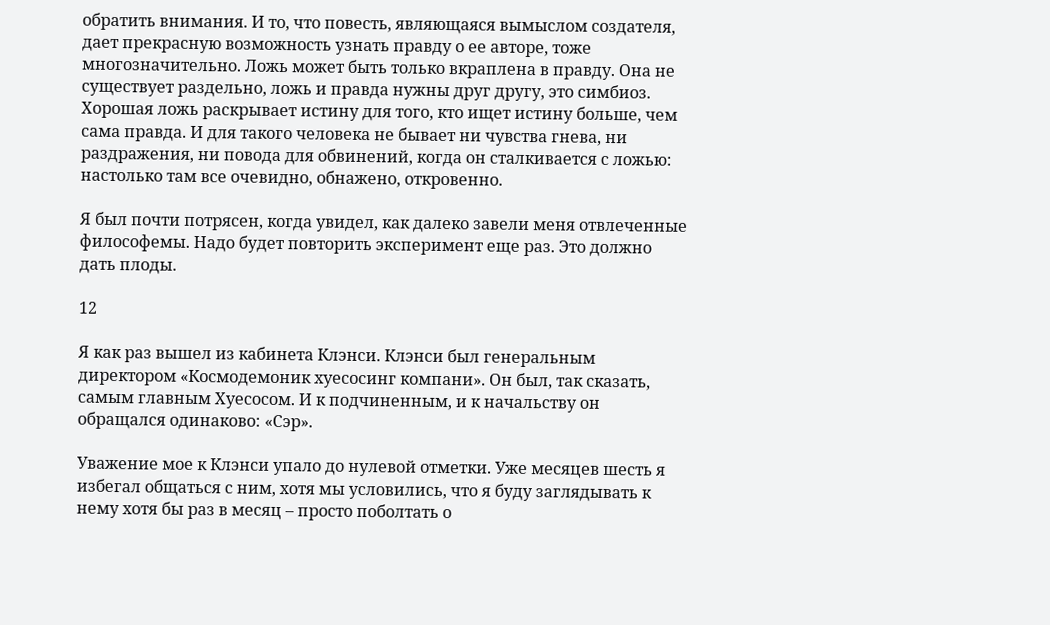обратить внимания. И то, что повесть, являющаяся вымыслом создателя, дает прекрасную возможность узнать правду о ее авторе, тоже многозначительно. Ложь может быть только вкраплена в правду. Она не существует раздельно, ложь и правда нужны друг другу, это симбиоз. Хорошая ложь раскрывает истину для того, кто ищет истину больше, чем сама правда. И для такого человека не бывает ни чувства гнева, ни раздражения, ни повода для обвинений, когда он сталкивается с ложью: настолько там все очевидно, обнажено, откровенно.

Я был почти потрясен, когда увидел, как далеко завели меня отвлеченные философемы. Надо будет повторить эксперимент еще раз. Это должно дать плоды.

12

Я как раз вышел из кабинета Клэнси. Клэнси был генеральным директором «Космодемоник хуесосинг компани». Он был, так сказать, самым главным Хуесосом. И к подчиненным, и к начальству он обращался одинаково: «Сэр».

Уважение мое к Клэнси упало до нулевой отметки. Уже месяцев шесть я избегал общаться с ним, хотя мы условились, что я буду заглядывать к нему хотя бы раз в месяц – просто поболтать о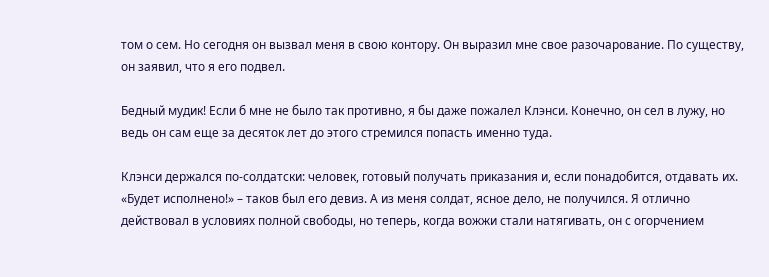том о сем. Но сегодня он вызвал меня в свою контору. Он выразил мне свое разочарование. По существу, он заявил, что я его подвел.

Бедный мудик! Если б мне не было так противно, я бы даже пожалел Клэнси. Конечно, он сел в лужу, но ведь он сам еще за десяток лет до этого стремился попасть именно туда.

Клэнси держался по-солдатски: человек, готовый получать приказания и, если понадобится, отдавать их. «Будет исполнено!» – таков был его девиз. А из меня солдат, ясное дело, не получился. Я отлично действовал в условиях полной свободы, но теперь, когда вожжи стали натягивать, он с огорчением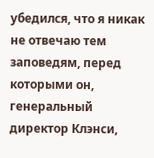убедился, что я никак не отвечаю тем заповедям, перед которыми он, генеральный директор Клэнси,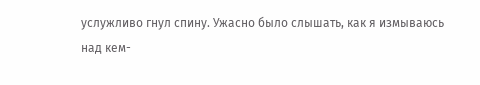услужливо гнул спину. Ужасно было слышать, как я измываюсь над кем-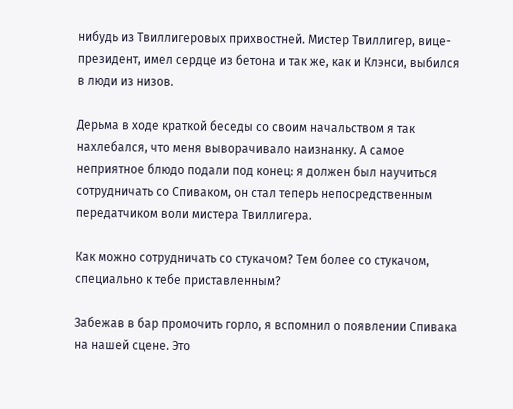нибудь из Твиллигеровых прихвостней. Мистер Твиллигер, вице-президент, имел сердце из бетона и так же, как и Клэнси, выбился в люди из низов.

Дерьма в ходе краткой беседы со своим начальством я так нахлебался, что меня выворачивало наизнанку. А самое неприятное блюдо подали под конец: я должен был научиться сотрудничать со Спиваком, он стал теперь непосредственным передатчиком воли мистера Твиллигера.

Как можно сотрудничать со стукачом? Тем более со стукачом, специально к тебе приставленным?

Забежав в бар промочить горло, я вспомнил о появлении Спивака на нашей сцене. Это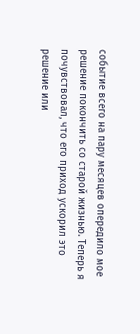событие всего на пару месяцев опередило мое решение покончить со старой жизнью. Теперь я почувствовал, что его приход ускорил это решение или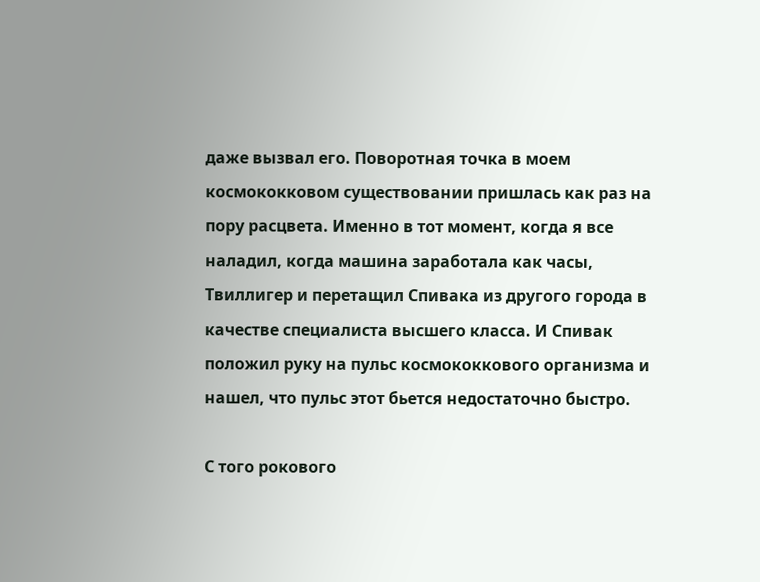даже вызвал его. Поворотная точка в моем космококковом существовании пришлась как раз на пору расцвета. Именно в тот момент, когда я все наладил, когда машина заработала как часы, Твиллигер и перетащил Спивака из другого города в качестве специалиста высшего класса. И Спивак положил руку на пульс космококкового организма и нашел, что пульс этот бьется недостаточно быстро.

С того рокового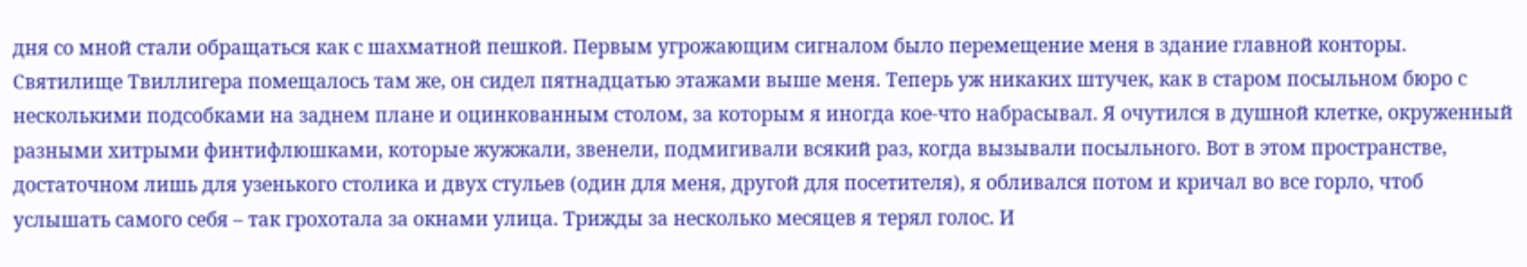дня со мной стали обращаться как с шахматной пешкой. Первым угрожающим сигналом было перемещение меня в здание главной конторы. Святилище Твиллигера помещалось там же, он сидел пятнадцатью этажами выше меня. Теперь уж никаких штучек, как в старом посыльном бюро с несколькими подсобками на заднем плане и оцинкованным столом, за которым я иногда кое-что набрасывал. Я очутился в душной клетке, окруженный разными хитрыми финтифлюшками, которые жужжали, звенели, подмигивали всякий раз, когда вызывали посыльного. Вот в этом пространстве, достаточном лишь для узенького столика и двух стульев (один для меня, другой для посетителя), я обливался потом и кричал во все горло, чтоб услышать самого себя – так грохотала за окнами улица. Трижды за несколько месяцев я терял голос. И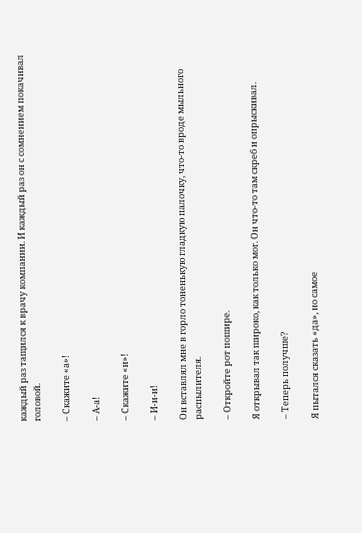каждый раз тащился к врачу компании. И каждый раз он с сомнением покачивал головой.

– Скажите «а»!

– А-а!

– Скажите «и»!

– И-и-и!

Он вставлял мне в горло тоненькую гладкую палочку, что-то вроде мыльного распылителя.

– Откройте рот пошире.

Я открывал так широко, как только мог. Он что-то там скреб и опрыскивал.

– Теперь получше?

Я пытался сказать «да», но самое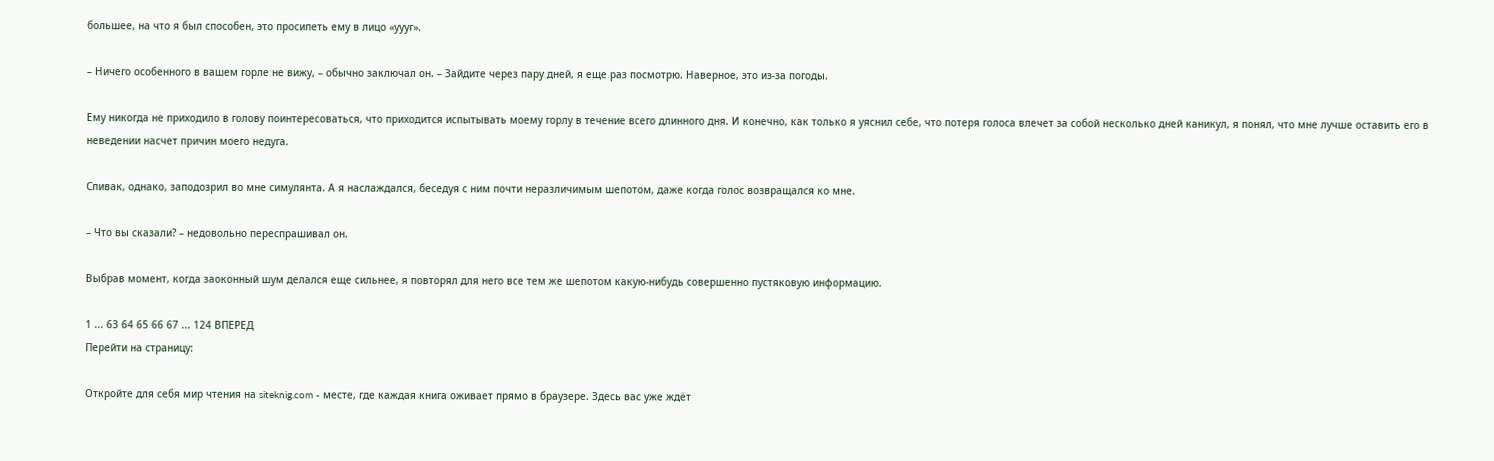большее, на что я был способен, это просипеть ему в лицо «уууг».

– Ничего особенного в вашем горле не вижу, – обычно заключал он. – Зайдите через пару дней, я еще раз посмотрю. Наверное, это из-за погоды.

Ему никогда не приходило в голову поинтересоваться, что приходится испытывать моему горлу в течение всего длинного дня. И конечно, как только я уяснил себе, что потеря голоса влечет за собой несколько дней каникул, я понял, что мне лучше оставить его в неведении насчет причин моего недуга.

Спивак, однако, заподозрил во мне симулянта. А я наслаждался, беседуя с ним почти неразличимым шепотом, даже когда голос возвращался ко мне.

– Что вы сказали? – недовольно переспрашивал он.

Выбрав момент, когда заоконный шум делался еще сильнее, я повторял для него все тем же шепотом какую-нибудь совершенно пустяковую информацию.

1 ... 63 64 65 66 67 ... 124 ВПЕРЕД
Перейти на страницу:

Откройте для себя мир чтения на siteknig.com - месте, где каждая книга оживает прямо в браузере. Здесь вас уже ждёт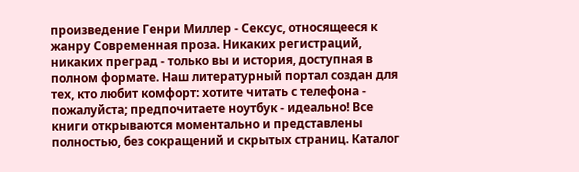произведение Генри Миллер - Сексус, относящееся к жанру Современная проза. Никаких регистраций, никаких преград - только вы и история, доступная в полном формате. Наш литературный портал создан для тех, кто любит комфорт: хотите читать с телефона - пожалуйста; предпочитаете ноутбук - идеально! Все книги открываются моментально и представлены полностью, без сокращений и скрытых страниц. Каталог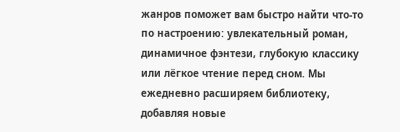жанров поможет вам быстро найти что-то по настроению: увлекательный роман, динамичное фэнтези, глубокую классику или лёгкое чтение перед сном. Мы ежедневно расширяем библиотеку, добавляя новые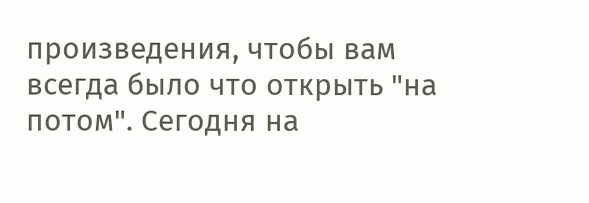произведения, чтобы вам всегда было что открыть "на потом". Сегодня на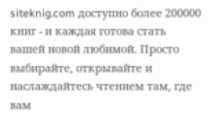siteknig.com доступно более 200000 книг - и каждая готова стать вашей новой любимой. Просто выбирайте, открывайте и наслаждайтесь чтением там, где вам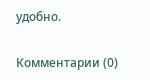удобно.

Комментарии (0)